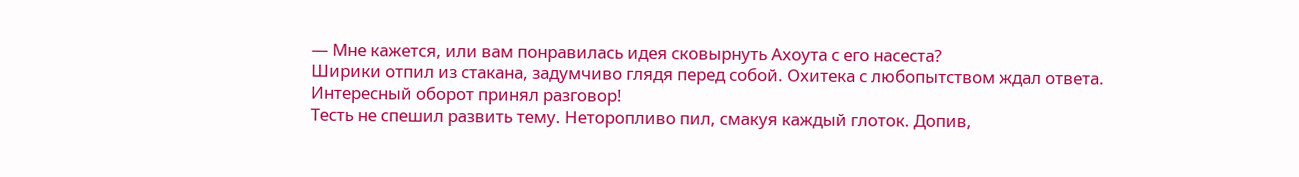— Мне кажется, или вам понравилась идея сковырнуть Ахоута с его насеста?
Ширики отпил из стакана, задумчиво глядя перед собой. Охитека с любопытством ждал ответа. Интересный оборот принял разговор!
Тесть не спешил развить тему. Неторопливо пил, смакуя каждый глоток. Допив,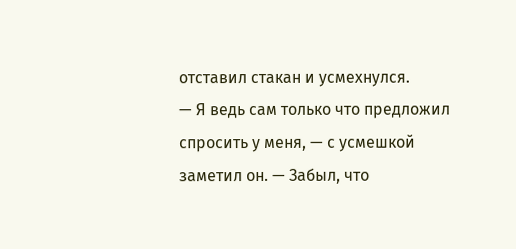отставил стакан и усмехнулся.
— Я ведь сам только что предложил спросить у меня, — с усмешкой заметил он. — Забыл, что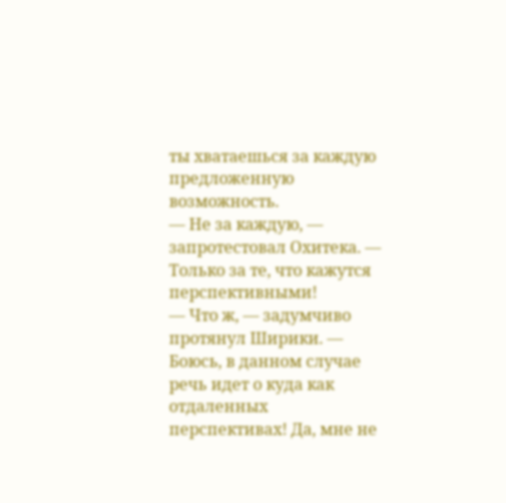ты хватаешься за каждую предложенную возможность.
— Не за каждую, — запротестовал Охитека. — Только за те, что кажутся перспективными!
— Что ж, — задумчиво протянул Ширики. — Боюсь, в данном случае речь идет о куда как отдаленных перспективах! Да, мне не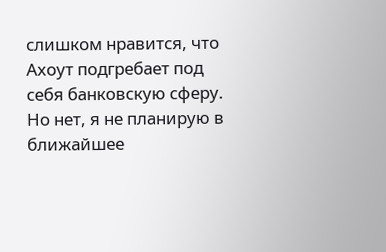слишком нравится, что Ахоут подгребает под себя банковскую сферу. Но нет, я не планирую в ближайшее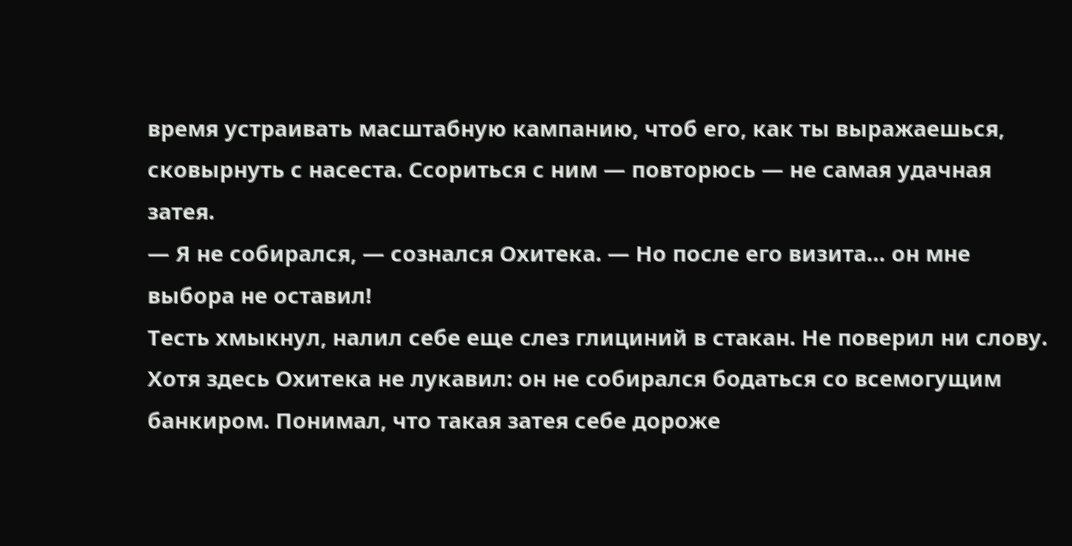время устраивать масштабную кампанию, чтоб его, как ты выражаешься, сковырнуть с насеста. Ссориться с ним — повторюсь — не самая удачная затея.
— Я не собирался, — сознался Охитека. — Но после его визита… он мне выбора не оставил!
Тесть хмыкнул, налил себе еще слез глициний в стакан. Не поверил ни слову. Хотя здесь Охитека не лукавил: он не собирался бодаться со всемогущим банкиром. Понимал, что такая затея себе дороже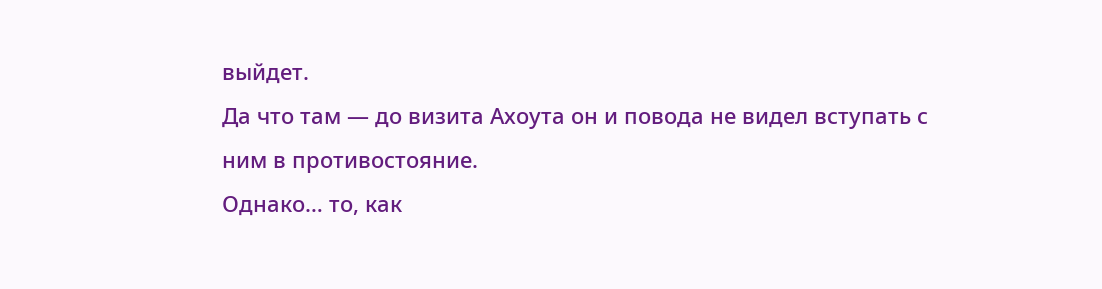выйдет.
Да что там — до визита Ахоута он и повода не видел вступать с ним в противостояние.
Однако… то, как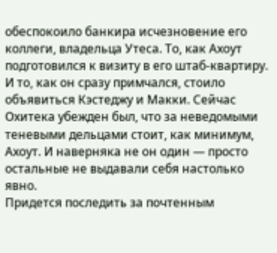обеспокоило банкира исчезновение его коллеги, владельца Утеса. То, как Ахоут подготовился к визиту в его штаб-квартиру. И то, как он сразу примчался, стоило объявиться Кэстеджу и Макки. Сейчас Охитека убежден был, что за неведомыми теневыми дельцами стоит, как минимум, Ахоут. И наверняка не он один — просто остальные не выдавали себя настолько явно.
Придется последить за почтенным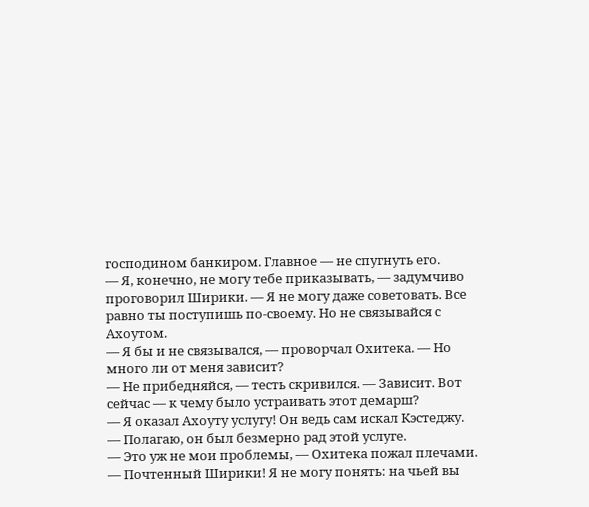господином банкиром. Главное — не спугнуть его.
— Я, конечно, не могу тебе приказывать, — задумчиво проговорил Ширики. — Я не могу даже советовать. Все равно ты поступишь по-своему. Но не связывайся с Ахоутом.
— Я бы и не связывался, — проворчал Охитека. — Но много ли от меня зависит?
— Не прибедняйся, — тесть скривился. — Зависит. Вот сейчас — к чему было устраивать этот демарш?
— Я оказал Ахоуту услугу! Он ведь сам искал Кэстеджу.
— Полагаю, он был безмерно рад этой услуге.
— Это уж не мои проблемы, — Охитека пожал плечами. — Почтенный Ширики! Я не могу понять: на чьей вы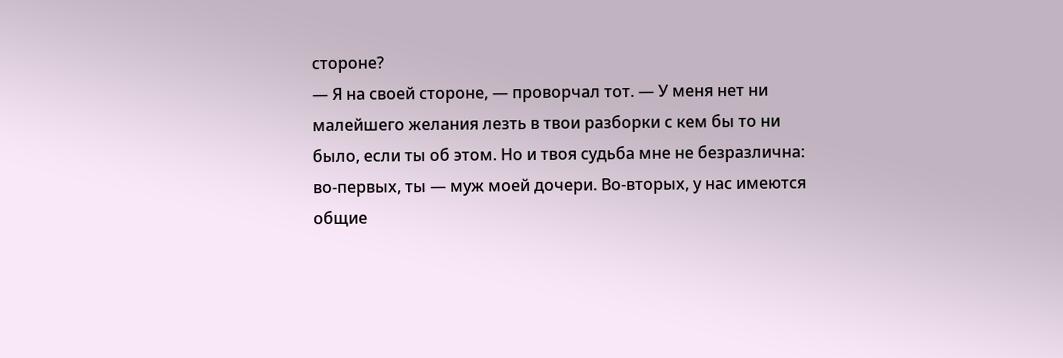стороне?
— Я на своей стороне, — проворчал тот. — У меня нет ни малейшего желания лезть в твои разборки с кем бы то ни было, если ты об этом. Но и твоя судьба мне не безразлична: во-первых, ты — муж моей дочери. Во-вторых, у нас имеются общие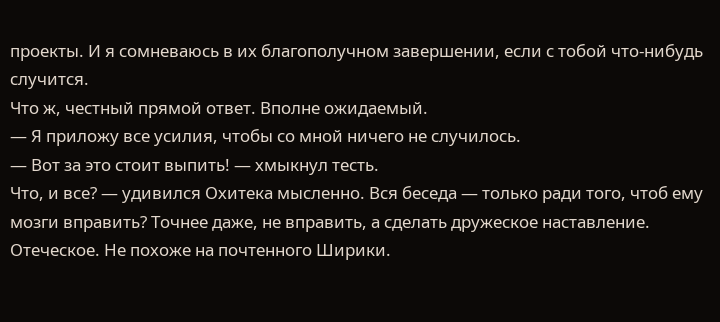проекты. И я сомневаюсь в их благополучном завершении, если с тобой что-нибудь случится.
Что ж, честный прямой ответ. Вполне ожидаемый.
— Я приложу все усилия, чтобы со мной ничего не случилось.
— Вот за это стоит выпить! — хмыкнул тесть.
Что, и все? — удивился Охитека мысленно. Вся беседа — только ради того, чтоб ему мозги вправить? Точнее даже, не вправить, а сделать дружеское наставление. Отеческое. Не похоже на почтенного Ширики.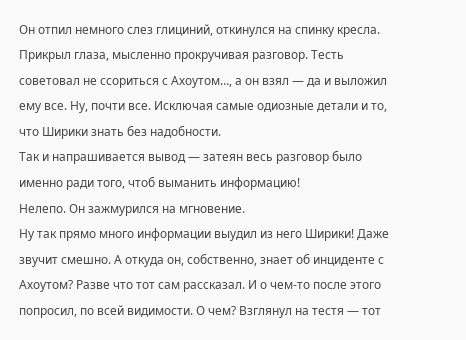Он отпил немного слез глициний, откинулся на спинку кресла.
Прикрыл глаза, мысленно прокручивая разговор. Тесть советовал не ссориться с Ахоутом…, а он взял — да и выложил ему все. Ну, почти все. Исключая самые одиозные детали и то, что Ширики знать без надобности.
Так и напрашивается вывод — затеян весь разговор было именно ради того, чтоб выманить информацию!
Нелепо. Он зажмурился на мгновение.
Ну так прямо много информации выудил из него Ширики! Даже звучит смешно. А откуда он, собственно, знает об инциденте с Ахоутом? Разве что тот сам рассказал. И о чем-то после этого попросил, по всей видимости. О чем? Взглянул на тестя — тот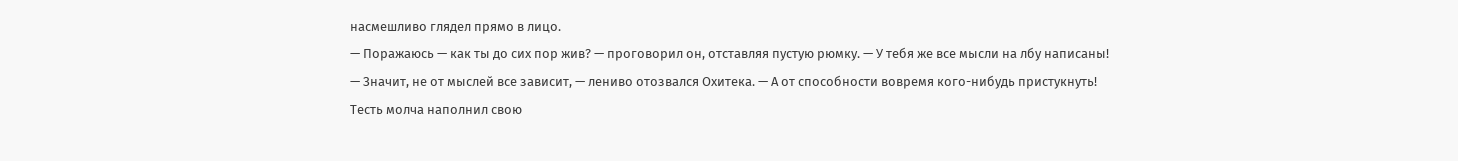насмешливо глядел прямо в лицо.
— Поражаюсь — как ты до сих пор жив? — проговорил он, отставляя пустую рюмку. — У тебя же все мысли на лбу написаны!
— Значит, не от мыслей все зависит, — лениво отозвался Охитека. — А от способности вовремя кого-нибудь пристукнуть!
Тесть молча наполнил свою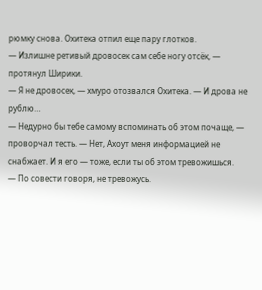рюмку снова. Охитека отпил еще пару глотков.
— Излишне ретивый дровосек сам себе ногу отсёк, — протянул Ширики.
— Я не дровосек, — хмуро отозвался Охитека. — И дрова не рублю…
— Недурно бы тебе самому вспоминать об этом почаще, — проворчал тесть. — Нет, Ахоут меня информацией не снабжает. И я его — тоже, если ты об этом тревожишься.
— По совести говоря, не тревожусь.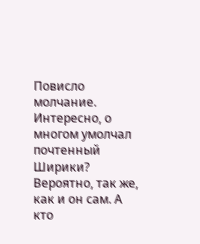Повисло молчание. Интересно, о многом умолчал почтенный Ширики? Вероятно, так же, как и он сам. А кто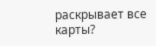раскрывает все карты?